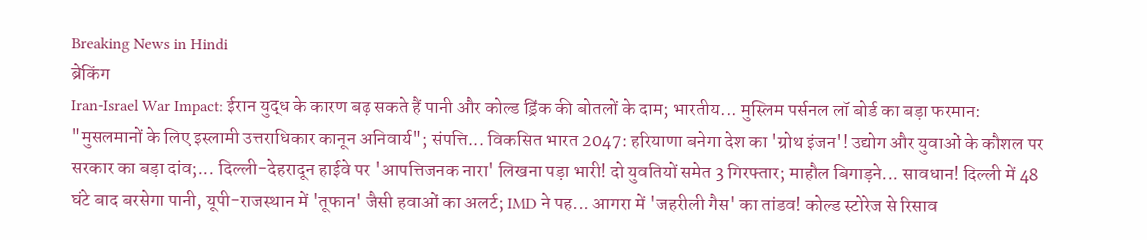Breaking News in Hindi
ब्रेकिंग
Iran-Israel War Impact: ईरान युद्ध के कारण बढ़ सकते हैं पानी और कोल्ड ड्रिंक की बोतलों के दाम; भारतीय... मुस्लिम पर्सनल लॉ बोर्ड का बड़ा फरमान: "मुसलमानों के लिए इस्लामी उत्तराधिकार कानून अनिवार्य"; संपत्ति... विकसित भारत 2047: हरियाणा बनेगा देश का 'ग्रोथ इंजन'! उद्योग और युवाओं के कौशल पर सरकार का बड़ा दांव;... दिल्ली-देहरादून हाईवे पर 'आपत्तिजनक नारा' लिखना पड़ा भारी! दो युवतियों समेत 3 गिरफ्तार; माहौल बिगाड़ने... सावधान! दिल्ली में 48 घंटे बाद बरसेगा पानी, यूपी-राजस्थान में 'तूफान' जैसी हवाओं का अलर्ट; IMD ने पह... आगरा में 'जहरीली गैस' का तांडव! कोल्ड स्टोरेज से रिसाव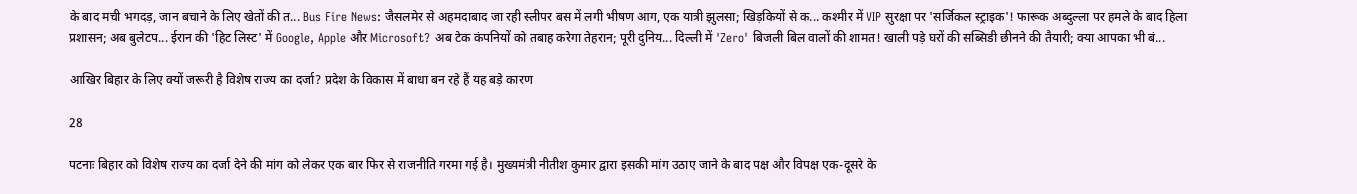के बाद मची भगदड़, जान बचाने के लिए खेतों की त... Bus Fire News: जैसलमेर से अहमदाबाद जा रही स्लीपर बस में लगी भीषण आग, एक यात्री झुलसा; खिड़कियों से क... कश्मीर में VIP सुरक्षा पर 'सर्जिकल स्ट्राइक'! फारूक अब्दुल्ला पर हमले के बाद हिला प्रशासन; अब बुलेटप... ईरान की 'हिट लिस्ट' में Google, Apple और Microsoft? अब टेक कंपनियों को तबाह करेगा तेहरान; पूरी दुनिय... दिल्ली में 'Zero' बिजली बिल वालों की शामत! खाली पड़े घरों की सब्सिडी छीनने की तैयारी; क्या आपका भी बं...

आखिर बिहार के लिए क्यों जरूरी है विशेष राज्य का दर्जा? प्रदेश के विकास में बाधा बन रहे हैं यह बड़े कारण

28

पटनाः बिहार को विशेष राज्य का दर्जा देने की मांग को लेकर एक बार फिर से राजनीति गरमा गई है। मुख्यमंत्री नीतीश कुमार द्वारा इसकी मांग उठाए जाने के बाद पक्ष और विपक्ष एक-दूसरे के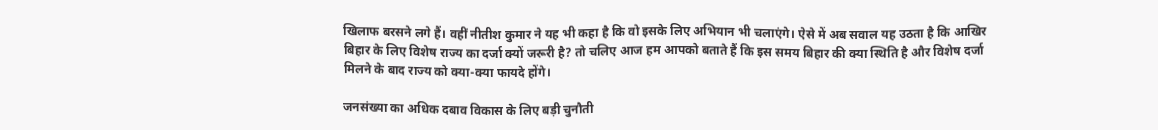खिलाफ बरसने लगे हैं। वहीं नीतीश कुमार ने यह भी कहा है कि वो इसके लिए अभियान भी चलाएंगे। ऐसे में अब सवाल यह उठता है कि आखिर बिहार के लिए विशेष राज्य का दर्जा क्यों जरूरी है? तो चलिए आज हम आपको बताते हैं कि इस समय बिहार की क्या स्थिति है और विशेष दर्जा मिलने के बाद राज्य को क्या-क्या फायदे होंगे।

जनसंख्या का अधिक दबाव विकास के लिए बड़ी चुनौती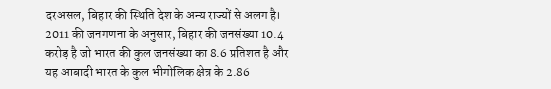दरअसल, बिहार की स्थिति देश के अन्य राज्यों से अलग है। 2011 की जनगणना के अनुसार, बिहार की जनसंख्या 10.4 करोड़ है जो भारत की कुल जनसंख्या का 8.6 प्रतिशत है और यह आबादी भारत के कुल भीगोलिक क्षेत्र के 2.86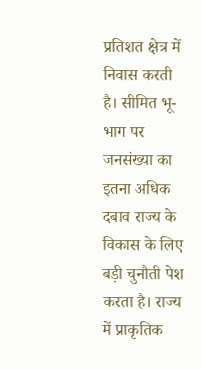प्रतिशत क्षेत्र में निवास करती है। सीमित भू-भाग पर जनसंख्या का इतना अधिक दबाव राज्य के विकास के लिए बड़ी चुनौती पेश करता है। राज्य में प्राकृतिक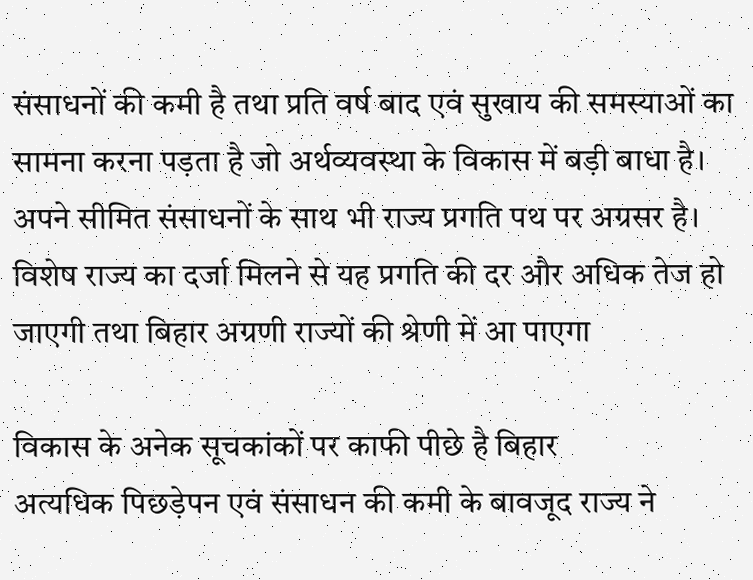संसाधनों की कमी है तथा प्रति वर्ष बाद एवं सुखाय की समस्याओं का सामना करना पड़ता है जो अर्थव्यवस्था के विकास में बड़ी बाधा है। अपने सीमित संसाधनों के साथ भी राज्य प्रगति पथ पर अग्रसर है। विशेष राज्य का दर्जा मिलने से यह प्रगति की दर और अधिक तेज हो जाएगी तथा बिहार अग्रणी राज्यों की श्रेणी में आ पाएगा

विकास के अनेक सूचकांकों पर काफी पीछे है बिहार
अत्यधिक पिछड़ेपन एवं संसाधन की कमी के बावजूद राज्य ने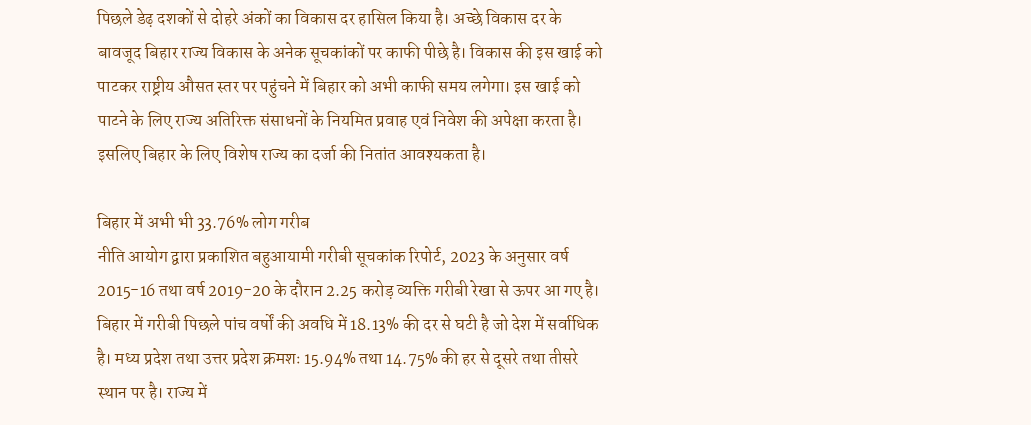पिछले डेढ़ दशकों से दोहरे अंकों का विकास दर हासिल किया है। अच्छे विकास दर के बावजूद बिहार राज्य विकास के अनेक सूचकांकों पर काफी पीछे है। विकास की इस खाई को पाटकर राष्ट्रीय औसत स्तर पर पहुंचने में बिहार को अभी काफी समय लगेगा। इस खाई को पाटने के लिए राज्य अतिरिक्त संसाधनों के नियमित प्रवाह एवं निवेश की अपेक्षा करता है। इसलिए बिहार के लिए विशेष राज्य का दर्जा की नितांत आवश्यकता है।

बिहार में अभी भी 33.76% लोग गरीब
नीति आयोग द्वारा प्रकाशित बहुआयामी गरीबी सूचकांक रिपोर्ट, 2023 के अनुसार वर्ष 2015-16 तथा वर्ष 2019-20 के दौरान 2.25 करोड़ व्यक्ति गरीबी रेखा से ऊपर आ गए है। बिहार में गरीबी पिछले पांच वर्षों की अवधि में 18.13% की दर से घटी है जो देश में सर्वाधिक है। मध्य प्रदेश तथा उत्तर प्रदेश क्रमशः 15.94% तथा 14.75% की हर से दूसरे तथा तीसरे स्थान पर है। राज्य में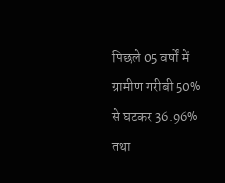पिछले 05 वर्षों में ग्रामीण गरीबी 50% से घटकर 36.96% तथा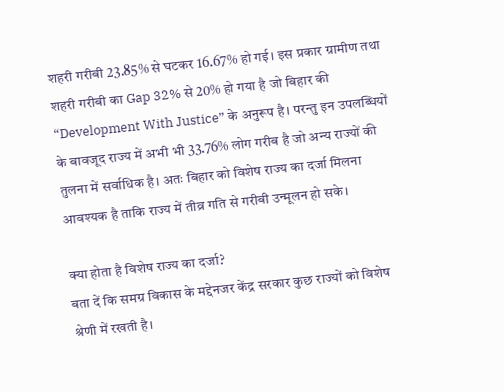शहरी गरीबी 23.85% से घटकर 16.67% हो गई। इस प्रकार ग्रामीण तथा शहरी गरीबी का Gap 32% से 20% हो गया है जो बिहार की “Development With Justice” के अनुरूप है। परन्तु इन उपलब्धियों के बावजूद राज्य में अभी भी 33.76% लोग गरीब है जो अन्य राज्यों की तुलना में सर्वाधिक है। अतः बिहार को विशेष राज्य का दर्जा मिलना आवश्यक है ताकि राज्य में तीव्र गति से गरीबी उन्मूलन हो सके।

क्या होता है विशेष राज्य का दर्जा?
बता दें कि समग्र विकास के मद्देनजर केंद्र सरकार कुछ राज्यों को विशेष श्रेणी में रखती है।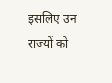इसलिए उन राज्यों को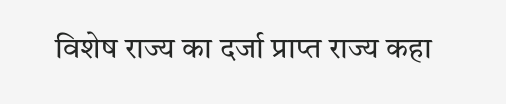विशेष राज्य का दर्जा प्राप्त राज्य कहा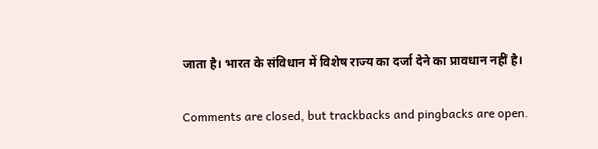जाता है। भारत के संविधान में विशेष राज्य का दर्जा देने का प्रावधान नहीं है।

Comments are closed, but trackbacks and pingbacks are open.